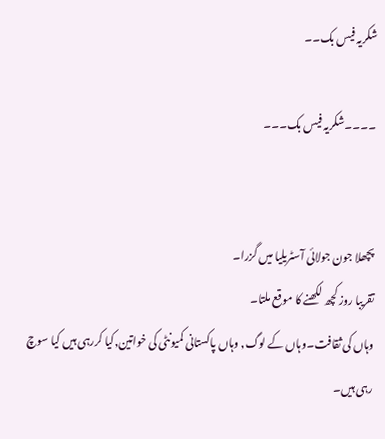شکریہ فیس بک۔۔

۔۔۔۔شکریہ فیس بک۔۔۔


پچھلا جون جولائی آسٹریلیا میں گزرا۔
تقریبا روز کچھ لکھنے کا موقع ملتا۔
وہاں کی ثقافت۔وہاں کے لوگ, وہاں پاکستانی کمیونٹی کی خواتین,کیا کررہی ہیں کیا سوچ رہی ہیں۔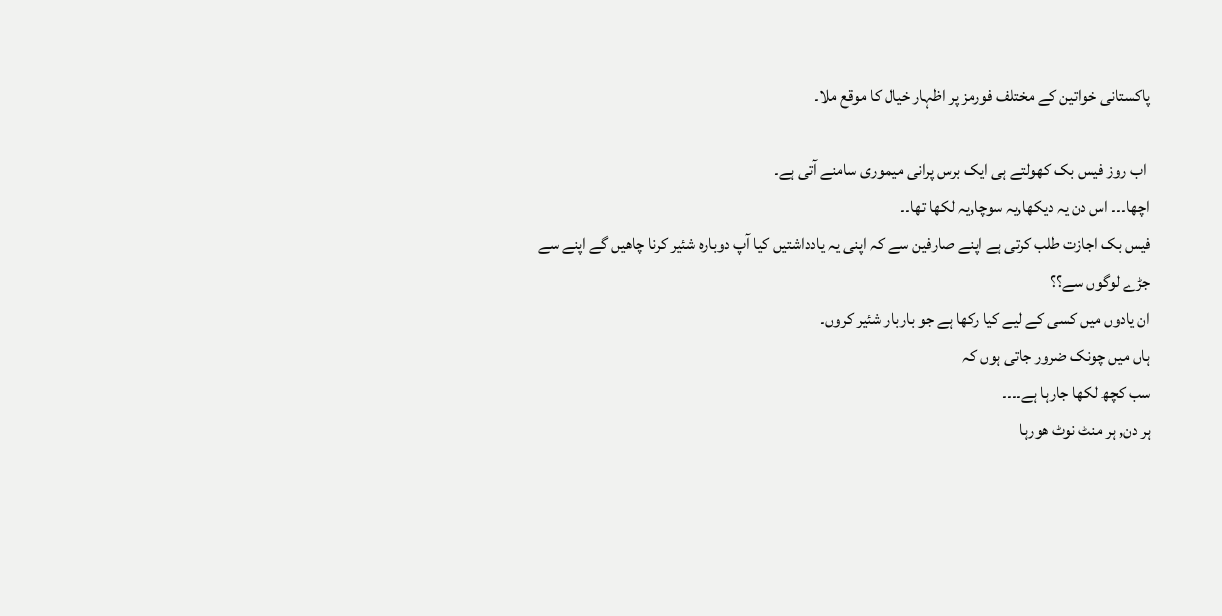پاکستانی خواتین کے مختلف فورمز پر اظہار خیال کا موقع ملا۔

 اب روز فیس بک کھولتے ہی ایک برس پرانی میموری سامنے آتی ہے۔
اچھا۔۔۔ اس دن یہ دیکھا,یہ سوچا,یہ لکھا تھا۔۔
فیس بک اجازت طلب کرتی ہے اپنے صارفین سے کہ اپنی یہ یادداشتیں کیا آپ دوبارہ شئیر کرنا چاھیں گے اپنے سے جڑے لوگوں سے؟؟
ان یادوں میں کسی کے لیے کیا رکھا ہے جو باربار شئیر کروں۔
ہاں میں چونک ضرور جاتی ہوں کہ
سب کچھ لکھا جارہا ہے۔۔۔۔
ہر دن, ہر منٹ نوٹ ھورہا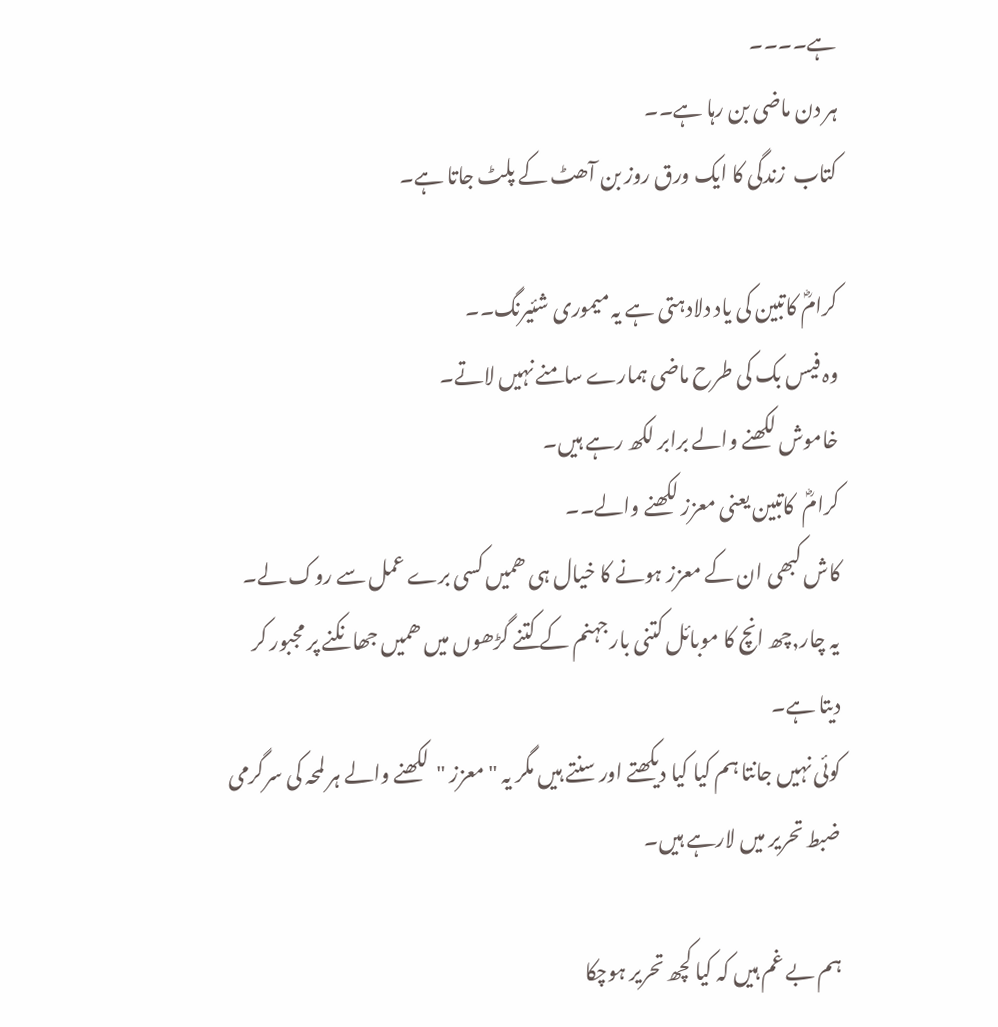ہے۔۔۔۔
ہر دن ماضی بن رہا ہے۔۔
کتاب  زندگی کا ایک ورق روز بن آھٹ کے پلٹ جاتا ہے۔

کرامؓ کاتبین کی یاد دلادہتی ہے یہ میموری شئیرنگ۔۔
وہ فیس بک کی طرح ماضی ہمارے سامنے نہیں لاتے۔
خاموش لکھنے والے برابر لکھ رہے ہیں۔
کرامؓ  کاتبین یعنی معزز لکھنے والے۔۔
کاش کبھی ان کے معزز ہونے کا خیال ہی ھمیں کسی برے عمل سے روک لے۔
یہ چار,چھ انچ کا موبائل کتنی بار جہنم کے کتنے گڑھوں میں ھمیں جھانکنے پر مجبور کر دیتا ہے۔
کوئی نہیں جانتا ہم کیا کیا دیکھتے اور سنتے ہیں مگر یہ "معزز "لکھنے والے ہر لمحہ کی سرگرمی ضبط تحریر میں لارہے ہیں۔

ہم بے غم ہیں کہ کیا کچھ تحریر ہوچکا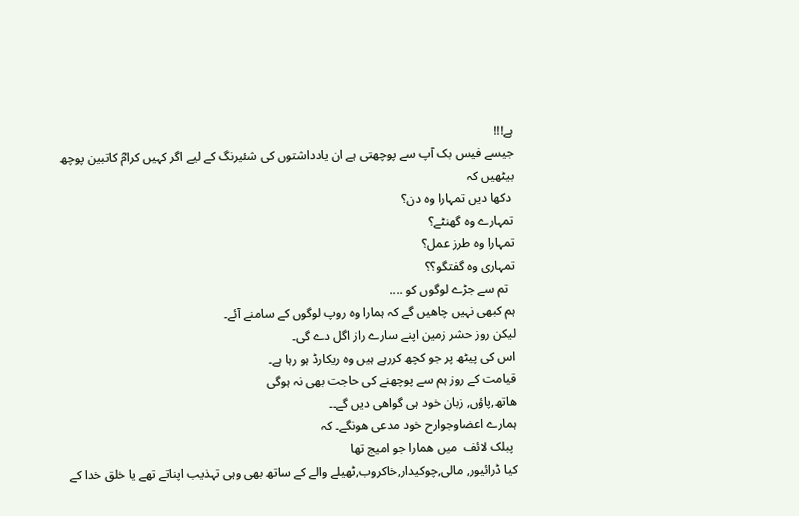ہے!!!
جیسے فیس بک آپ سے پوچھتی ہے ان یادداشتوں کی شئیرنگ کے لیے اگر کہیں کرامؓ کاتبین پوچھ بیٹھیں کہ
 دکھا دیں تمہارا وہ دن؟
تمہارے وہ گھنٹے؟
تمہارا وہ طرز عمل؟
تمہاری وہ گفتگو؟؟
  تم سے جڑے لوگوں کو ....
ہم کبھی نہیں چاھیں گے کہ ہمارا وہ روپ لوگوں کے سامنے آئے۔
لیکن روز حشر زمین اپنے سارے راز اگل دے گی۔
اس کی پیٹھ پر جو کچھ کررہے ہیں وہ ریکارڈ ہو رہا ہے۔
قیامت کے روز ہم سے پوچھنے کی حاجت بھی نہ ہوگی
ھاتھ,پاؤں, زبان خود ہی گواھی دیں گے۔۔
ہمارے اعضاوجوارح خود مدعی ھونگے۔ کہ
 پبلک لائف  میں ھمارا جو امیج تھا
کیا ڈرائیور, مالی,چوکیدار,خاکروب,ٹھیلے والے کے ساتھ بھی وہی تہذیب اپناتے تھے یا خلق خدا کے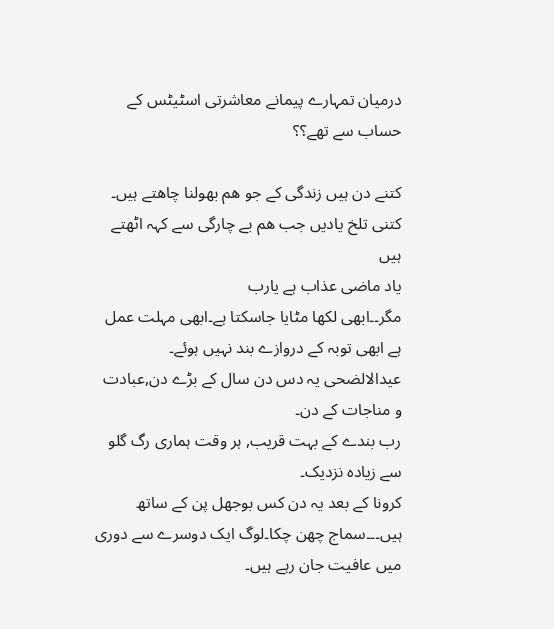درمیان تمہارے پیمانے معاشرتی اسٹیٹس کے حساب سے تھے؟؟

کتنے دن ہیں زندگی کے جو ھم بھولنا چاھتے ہیں۔
کتنی تلخ یادیں جب ھم بے چارگی سے کہہ اٹھتے ہیں
یاد ماضی عذاب ہے یارب
مگر۔۔ابھی لکھا مٹایا جاسکتا ہے۔ابھی مہلت عمل ہے ابھی توبہ کے دروازے بند نہیں ہوئے۔
عیدالالضحی یہ دس دن سال کے بڑے دن,عبادت و مناجات کے دن۔
رب بندے کے بہت قریب, ہر وقت ہماری رگ گلو سے زیادہ نزدیک۔
کرونا کے بعد یہ دن کس بوجھل پن کے ساتھ ہیں۔۔۔سماج چھن چکا۔لوگ ایک دوسرے سے دوری میں عافیت جان رہے ہیں۔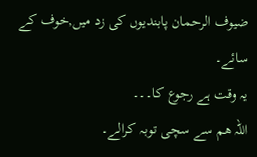ضیوف الرحمان پابندیوں کی زد میں,خوف کے سائے۔
یہ وقت ہے رجوع کا۔۔۔
اللہ ھم سے سچی توبہ کرالے۔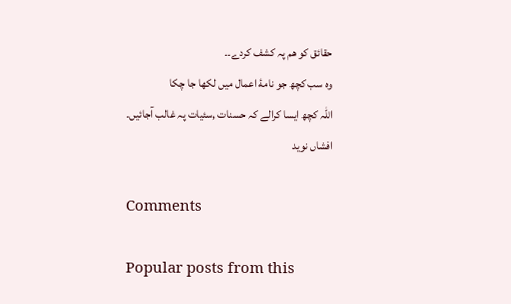حقائق کو ھم پہ کشف کردے۔۔
وہ سب کچھ جو نامۀ اعمال میں لکھا جا چکا
اللہ کچھ ایسا کرالے کہ حسنات ,سئیات پہ غالب آجائیں۔
افشاں نوید

Comments

Popular posts from this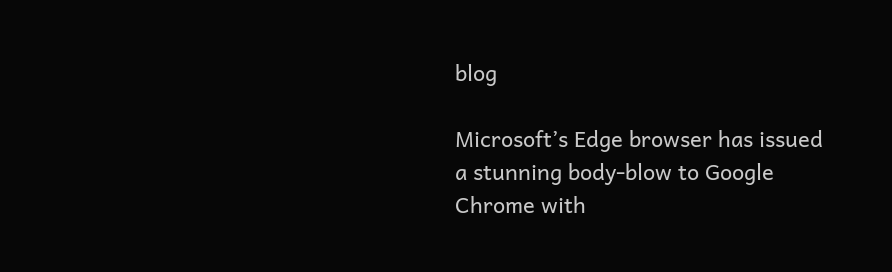blog

Microsoft’s Edge browser has issued a stunning body-blow to Google Chrome with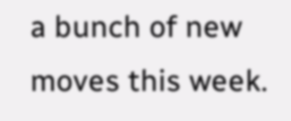a bunch of new moves this week.